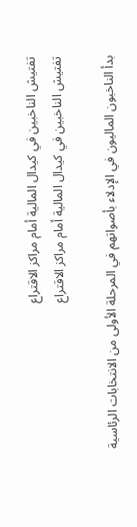تفتيش الناخبين في كيدال المالية أمام مراكز الاقتراع
تفتيش الناخبين في كيدال المالية أمام مراكز الاقتراع

بدأ الناخبون الماليون في الإدلاء بأصواتهم في المرحلة الأولى من الانتخابات الرئاسية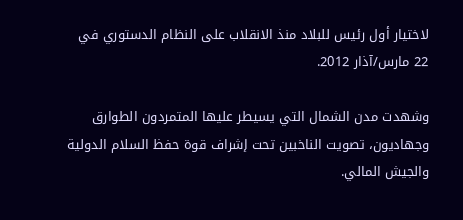لاختيار أول رئيس للبلاد منذ الانقلاب على النظام الدستوري في 22 مارس/آذار 2012.

وشهدت مدن الشمال التي يسيطر عليها المتمردون الطوارق وجهاديون، تصويت الناخبين تحت إشراف قوة حفظ السلام الدولية والجيش المالي.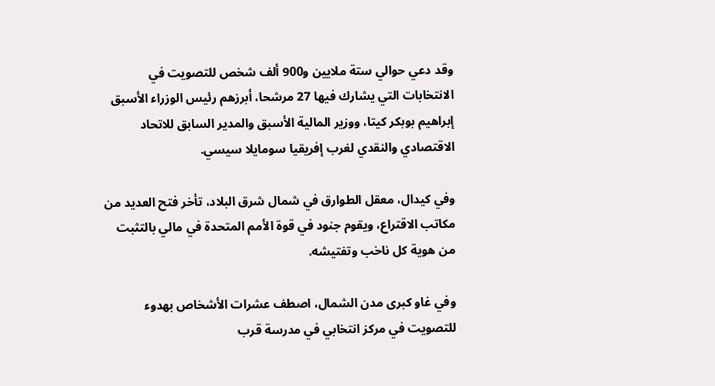وقد دعي حوالي ستة ملايين و900 ألف شخص للتصويت في الانتخابات التي يشارك فيها 27 مرشحا، أبرزهم رئيس الوزراء الأسبق إبراهيم بوبكر كيتا، ووزير المالية الأسبق والمدير السابق للاتحاد الاقتصادي والنقدي لغرب إفريقيا سومايلا سيسي.

وفي كيدال، معقل الطوارق في شمال شرق البلاد، تأخر فتح العديد من مكاتب الاقتراع، ويقوم جنود في قوة الأمم المتحدة في مالي بالتثبت من هوية كل ناخب وتفتيشه.

وفي غاو كبرى مدن الشمال، اصطف عشرات الأشخاص بهدوء للتصويت في مركز انتخابي في مدرسة قرب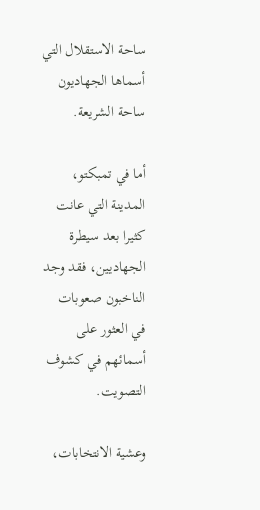ساحة الاستقلال التي أسماها الجهاديون ساحة الشريعة.

أما في تمبكتو، المدينة التي عانت كثيرا بعد سيطرة الجهاديين، فقد وجد الناخبون صعوبات في العثور على أسمائهم في كشوف التصويت.

وعشية الانتخابات،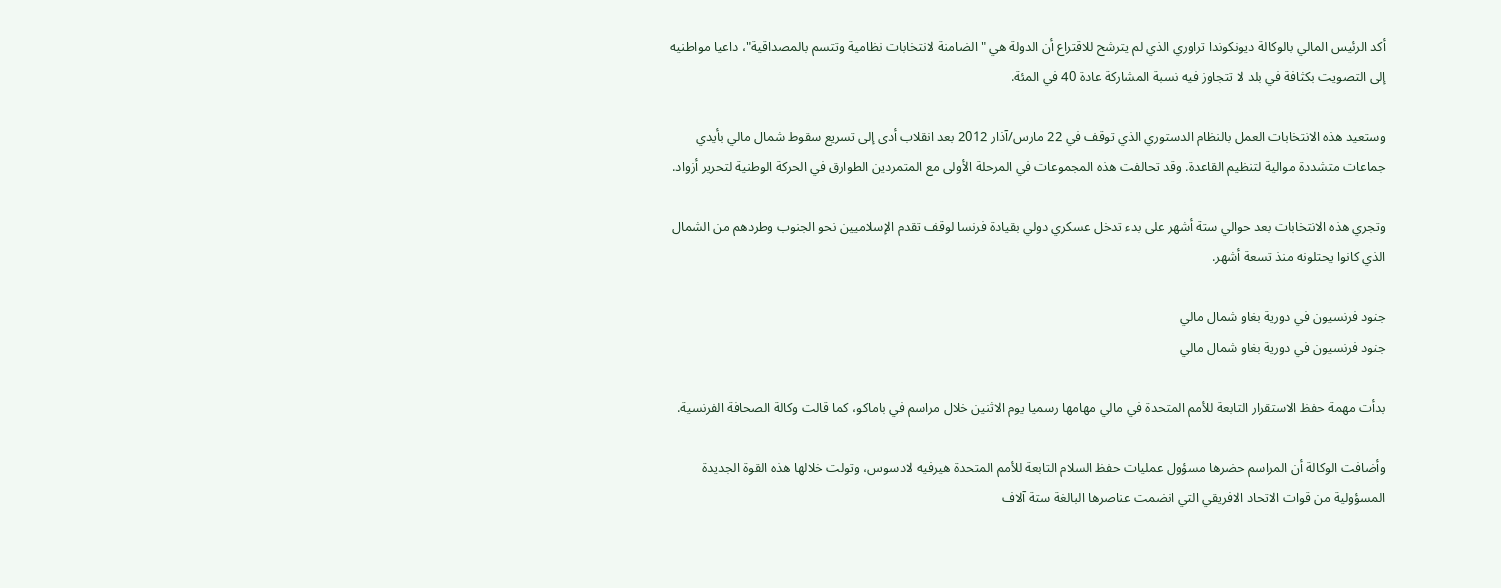أكد الرئيس المالي بالوكالة ديونكوندا تراوري الذي لم يترشح للاقتراع أن الدولة هي "الضامنة لانتخابات نظامية وتتسم بالمصداقية"، داعيا مواطنيه إلى التصويت بكثافة في بلد لا تتجاوز فيه نسبة المشاركة عادة 40 في المئة.

وستعيد هذه الانتخابات العمل بالنظام الدستوري الذي توقف في 22 مارس/آذار 2012 بعد انقلاب أدى إلى تسريع سقوط شمال مالي بأيدي جماعات متشددة موالية لتنظيم القاعدة. وقد تحالفت هذه المجموعات في المرحلة الأولى مع المتمردين الطوارق في الحركة الوطنية لتحرير أزواد.

وتجري هذه الانتخابات بعد حوالي ستة أشهر على بدء تدخل عسكري دولي بقيادة فرنسا لوقف تقدم الإسلاميين نحو الجنوب وطردهم من الشمال الذي كانوا يحتلونه منذ تسعة أشهر.

جنود فرنسيون في دورية بغاو شمال مالي
جنود فرنسيون في دورية بغاو شمال مالي

بدأت مهمة حفظ الاستقرار التابعة للأمم المتحدة في مالي مهامها رسميا يوم الاثنين خلال مراسم في باماكو، كما قالت وكالة الصحافة الفرنسية.

وأضافت الوكالة أن المراسم حضرها مسؤول عمليات حفظ السلام التابعة للأمم المتحدة هيرفيه لادسوس، وتولت خلالها هذه القوة الجديدة المسؤولية من قوات الاتحاد الافريقي التي انضمت عناصرها البالغة ستة آلاف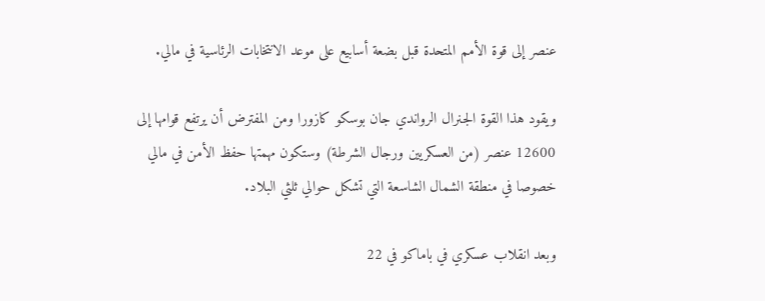عنصر إلى قوة الأمم المتحدة قبل بضعة أسابيع على موعد الانتخابات الرئاسية في مالي.

ويقود هذا القوة الجنرال الرواندي جان بوسكو كازورا ومن المفترض أن يرتفع قوامها إلى 12600 عنصر (من العسكريين ورجال الشرطة) وستكون مهمتها حفظ الأمن في مالي خصوصا في منطقة الشمال الشاسعة التي تشكل حوالي ثلثي البلاد.

وبعد انقلاب عسكري في باماكو في 22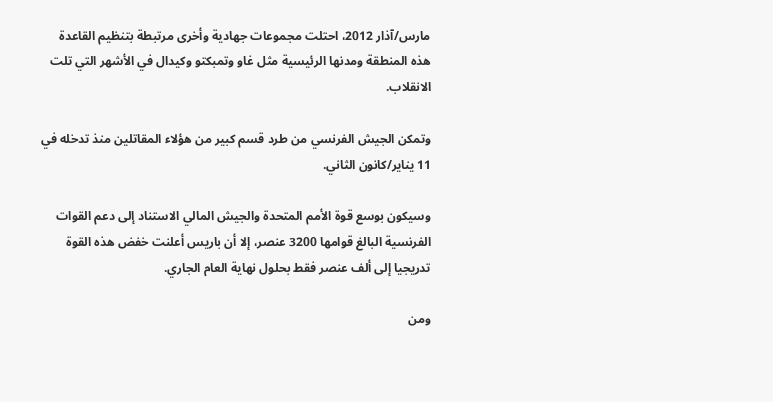مارس/آذار 2012، احتلت مجموعات جهادية وأخرى مرتبطة بتنظيم القاعدة هذه المنطقة ومدنها الرئيسية مثل غاو وتمبكتو وكيدال في الأشهر التي تلت الانقلاب.

وتمكن الجيش الفرنسي من طرد قسم كبير من هؤلاء المقاتلين منذ تدخله في 11 يناير/كانون الثاني.

وسيكون بوسع قوة الأمم المتحدة والجيش المالي الاستناد إلى دعم القوات الفرنسية البالغ قوامها 3200 عنصر، إلا أن باريس أعلنت خفض هذه القوة تدريجيا إلى ألف عنصر فقط بحلول نهاية العام الجاري.

ومن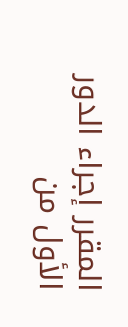المقرر إجراء الدور الأول من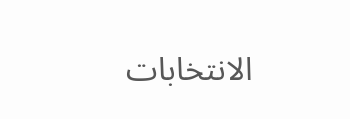الانتخابات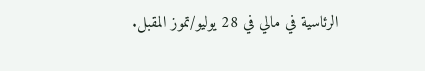الرئاسية في مالي في 28 يوليو/تموز المقبل.